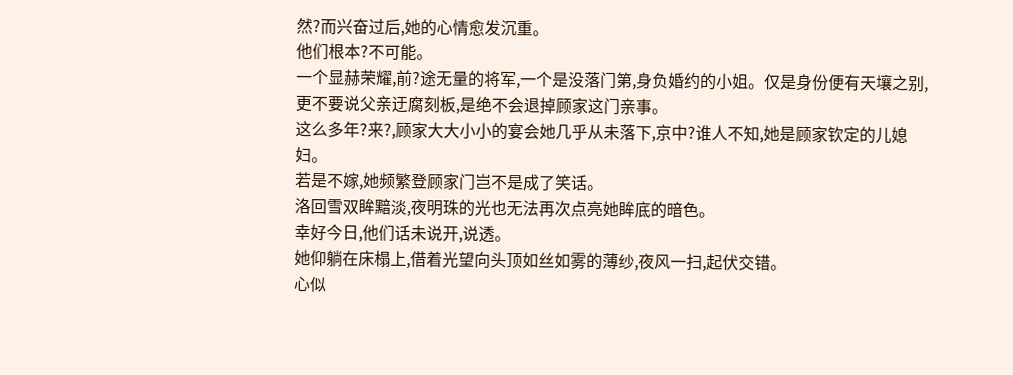然?而兴奋过后,她的心情愈发沉重。
他们根本?不可能。
一个显赫荣耀,前?途无量的将军,一个是没落门第,身负婚约的小姐。仅是身份便有天壤之别,更不要说父亲迂腐刻板,是绝不会退掉顾家这门亲事。
这么多年?来?,顾家大大小小的宴会她几乎从未落下,京中?谁人不知,她是顾家钦定的儿媳妇。
若是不嫁,她频繁登顾家门岂不是成了笑话。
洛回雪双眸黯淡,夜明珠的光也无法再次点亮她眸底的暗色。
幸好今日,他们话未说开,说透。
她仰躺在床榻上,借着光望向头顶如丝如雾的薄纱,夜风一扫,起伏交错。
心似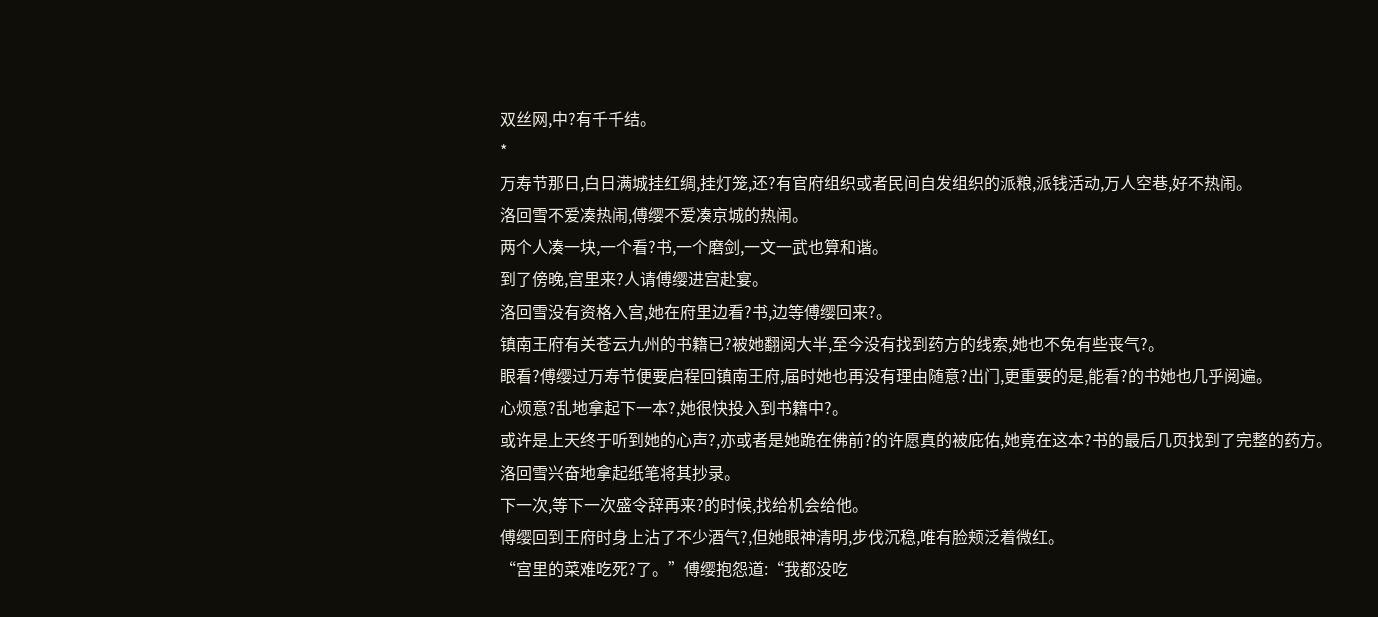双丝网,中?有千千结。
*
万寿节那日,白日满城挂红绸,挂灯笼,还?有官府组织或者民间自发组织的派粮,派钱活动,万人空巷,好不热闹。
洛回雪不爱凑热闹,傅缨不爱凑京城的热闹。
两个人凑一块,一个看?书,一个磨剑,一文一武也算和谐。
到了傍晚,宫里来?人请傅缨进宫赴宴。
洛回雪没有资格入宫,她在府里边看?书,边等傅缨回来?。
镇南王府有关苍云九州的书籍已?被她翻阅大半,至今没有找到药方的线索,她也不免有些丧气?。
眼看?傅缨过万寿节便要启程回镇南王府,届时她也再没有理由随意?出门,更重要的是,能看?的书她也几乎阅遍。
心烦意?乱地拿起下一本?,她很快投入到书籍中?。
或许是上天终于听到她的心声?,亦或者是她跪在佛前?的许愿真的被庇佑,她竟在这本?书的最后几页找到了完整的药方。
洛回雪兴奋地拿起纸笔将其抄录。
下一次,等下一次盛令辞再来?的时候,找给机会给他。
傅缨回到王府时身上沾了不少酒气?,但她眼神清明,步伐沉稳,唯有脸颊泛着微红。
“宫里的菜难吃死?了。”傅缨抱怨道:“我都没吃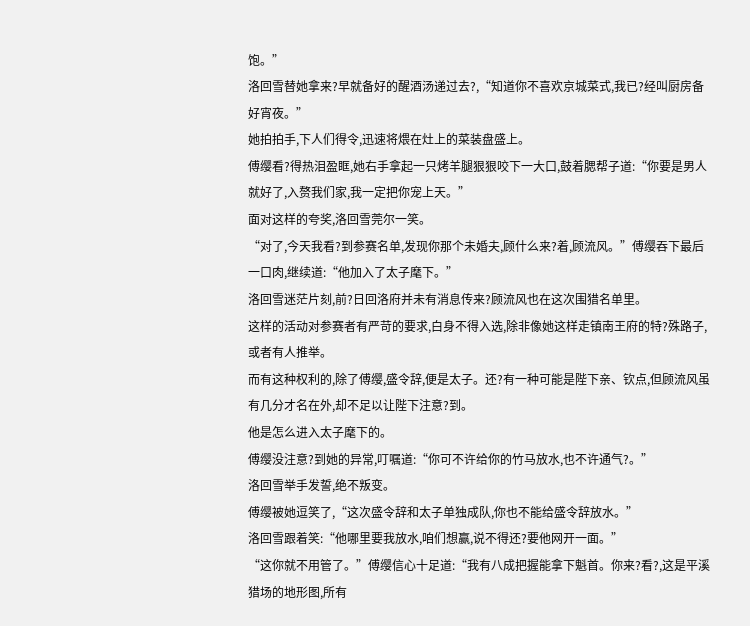饱。”
洛回雪替她拿来?早就备好的醒酒汤递过去?,“知道你不喜欢京城菜式,我已?经叫厨房备好宵夜。”
她拍拍手,下人们得令,迅速将煨在灶上的菜装盘盛上。
傅缨看?得热泪盈眶,她右手拿起一只烤羊腿狠狠咬下一大口,鼓着腮帮子道:“你要是男人就好了,入赘我们家,我一定把你宠上天。”
面对这样的夸奖,洛回雪莞尔一笑。
“对了,今天我看?到参赛名单,发现你那个未婚夫,顾什么来?着,顾流风。”傅缨吞下最后一口肉,继续道:“他加入了太子麾下。”
洛回雪迷茫片刻,前?日回洛府并未有消息传来?顾流风也在这次围猎名单里。
这样的活动对参赛者有严苛的要求,白身不得入选,除非像她这样走镇南王府的特?殊路子,或者有人推举。
而有这种权利的,除了傅缨,盛令辞,便是太子。还?有一种可能是陛下亲、钦点,但顾流风虽有几分才名在外,却不足以让陛下注意?到。
他是怎么进入太子麾下的。
傅缨没注意?到她的异常,叮嘱道:“你可不许给你的竹马放水,也不许通气?。”
洛回雪举手发誓,绝不叛变。
傅缨被她逗笑了,“这次盛令辞和太子单独成队,你也不能给盛令辞放水。”
洛回雪跟着笑:“他哪里要我放水,咱们想赢,说不得还?要他网开一面。”
“这你就不用管了。”傅缨信心十足道:“我有八成把握能拿下魁首。你来?看?,这是平溪猎场的地形图,所有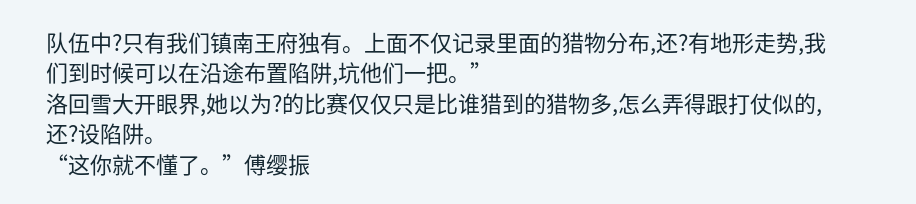队伍中?只有我们镇南王府独有。上面不仅记录里面的猎物分布,还?有地形走势,我们到时候可以在沿途布置陷阱,坑他们一把。”
洛回雪大开眼界,她以为?的比赛仅仅只是比谁猎到的猎物多,怎么弄得跟打仗似的,还?设陷阱。
“这你就不懂了。”傅缨振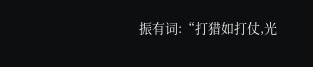振有词:“打猎如打仗,光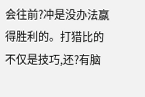会往前?冲是没办法赢得胜利的。打猎比的不仅是技巧,还?有脑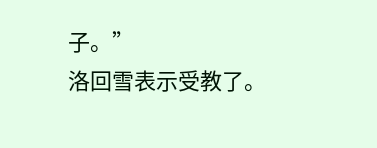子。”
洛回雪表示受教了。